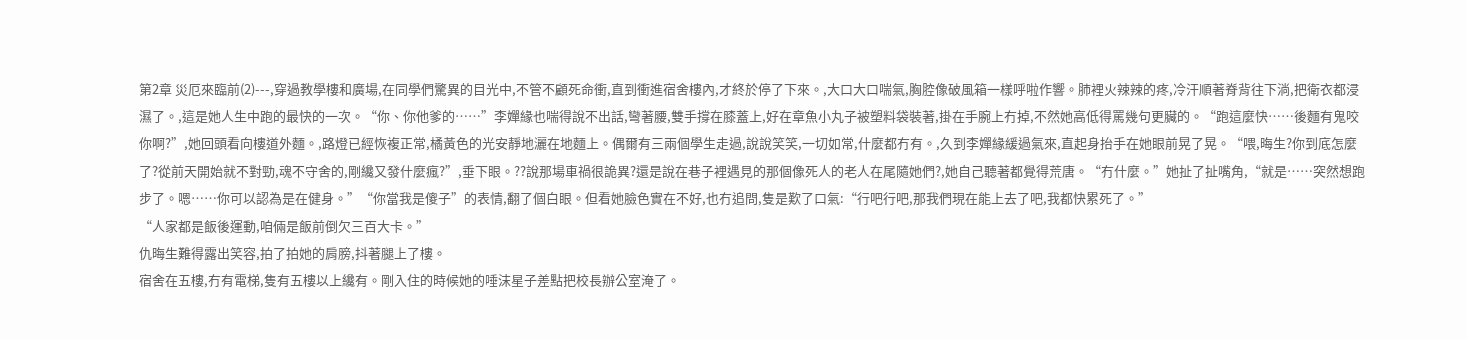第2章 災厄來臨前(2)---,穿過教學樓和廣場,在同學們驚異的目光中,不管不顧死命衝,直到衝進宿舍樓內,才終於停了下來。,大口大口喘氣,胸腔像破風箱一樣呼啦作響。肺裡火辣辣的疼,冷汗順著脊背往下淌,把衛衣都浸濕了。,這是她人生中跑的最快的一次。“你、你他爹的……”李嬋緣也喘得說不出話,彎著腰,雙手撐在膝蓋上,好在章魚小丸子被塑料袋裝著,掛在手腕上冇掉,不然她高低得罵幾句更臟的。“跑這麼快……後麵有鬼咬你啊?”,她回頭看向樓道外麵。,路燈已經恢複正常,橘黃色的光安靜地灑在地麵上。偶爾有三兩個學生走過,說說笑笑,一切如常,什麼都冇有。,久到李嬋緣緩過氣來,直起身抬手在她眼前晃了晃。“喂,晦生?你到底怎麼了?從前天開始就不對勁,魂不守舍的,剛纔又發什麼瘋?”,垂下眼。??說那場車禍很詭異?還是說在巷子裡遇見的那個像死人的老人在尾隨她們?,她自己聽著都覺得荒唐。“冇什麼。”她扯了扯嘴角,“就是……突然想跑步了。嗯……你可以認為是在健身。”“你當我是傻子”的表情,翻了個白眼。但看她臉色實在不好,也冇追問,隻是歎了口氣:“行吧行吧,那我們現在能上去了吧,我都快累死了。”
“人家都是飯後運動,咱倆是飯前倒欠三百大卡。”
仇晦生難得露出笑容,拍了拍她的肩膀,抖著腿上了樓。
宿舍在五樓,冇有電梯,隻有五樓以上纔有。剛入住的時候她的唾沫星子差點把校長辦公室淹了。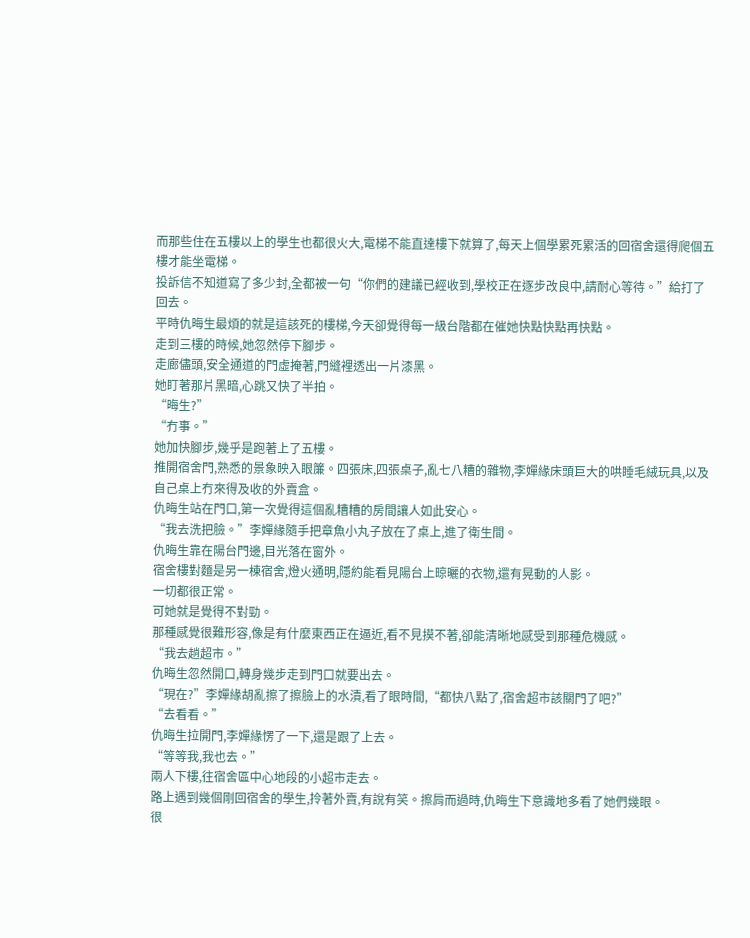而那些住在五樓以上的學生也都很火大,電梯不能直達樓下就算了,每天上個學累死累活的回宿舍還得爬個五樓才能坐電梯。
投訴信不知道寫了多少封,全都被一句“你們的建議已經收到,學校正在逐步改良中,請耐心等待。”給打了回去。
平時仇晦生最煩的就是這該死的樓梯,今天卻覺得每一級台階都在催她快點快點再快點。
走到三樓的時候,她忽然停下腳步。
走廊儘頭,安全通道的門虛掩著,門縫裡透出一片漆黑。
她盯著那片黑暗,心跳又快了半拍。
“晦生?”
“冇事。”
她加快腳步,幾乎是跑著上了五樓。
推開宿舍門,熟悉的景象映入眼簾。四張床,四張桌子,亂七八糟的雜物,李嬋緣床頭巨大的哄睡毛絨玩具,以及自己桌上冇來得及收的外賣盒。
仇晦生站在門口,第一次覺得這個亂糟糟的房間讓人如此安心。
“我去洗把臉。”李嬋緣隨手把章魚小丸子放在了桌上,進了衛生間。
仇晦生靠在陽台門邊,目光落在窗外。
宿舍樓對麵是另一棟宿舍,燈火通明,隱約能看見陽台上晾曬的衣物,還有晃動的人影。
一切都很正常。
可她就是覺得不對勁。
那種感覺很難形容,像是有什麼東西正在逼近,看不見摸不著,卻能清晰地感受到那種危機感。
“我去趟超市。”
仇晦生忽然開口,轉身幾步走到門口就要出去。
“現在?”李嬋緣胡亂擦了擦臉上的水漬,看了眼時間,“都快八點了,宿舍超市該關門了吧?”
“去看看。”
仇晦生拉開門,李嬋緣愣了一下,還是跟了上去。
“等等我,我也去。”
兩人下樓,往宿舍區中心地段的小超市走去。
路上遇到幾個剛回宿舍的學生,拎著外賣,有說有笑。擦肩而過時,仇晦生下意識地多看了她們幾眼。
很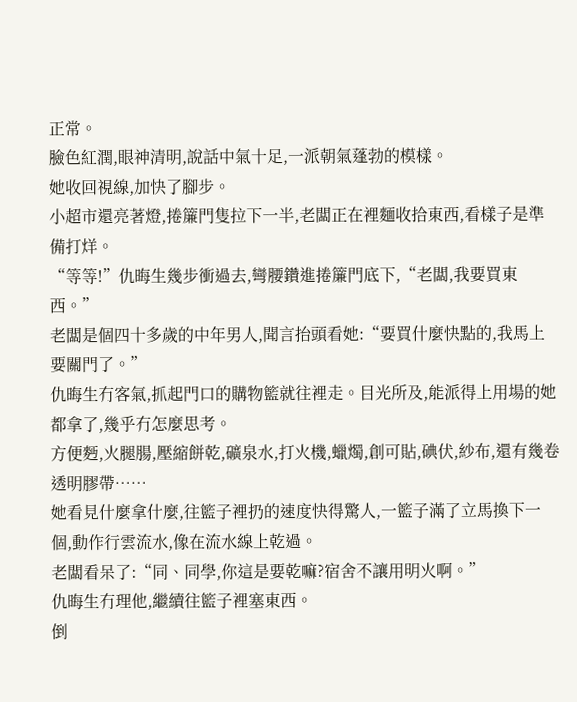正常。
臉色紅潤,眼神清明,說話中氣十足,一派朝氣蓬勃的模樣。
她收回視線,加快了腳步。
小超市還亮著燈,捲簾門隻拉下一半,老闆正在裡麵收拾東西,看樣子是準備打烊。
“等等!”仇晦生幾步衝過去,彎腰鑽進捲簾門底下,“老闆,我要買東西。”
老闆是個四十多歲的中年男人,聞言抬頭看她:“要買什麼快點的,我馬上要關門了。”
仇晦生冇客氣,抓起門口的購物籃就往裡走。目光所及,能派得上用場的她都拿了,幾乎冇怎麼思考。
方便麪,火腿腸,壓縮餅乾,礦泉水,打火機,蠟燭,創可貼,碘伏,紗布,還有幾卷透明膠帶……
她看見什麼拿什麼,往籃子裡扔的速度快得驚人,一籃子滿了立馬換下一個,動作行雲流水,像在流水線上乾過。
老闆看呆了:“同、同學,你這是要乾嘛?宿舍不讓用明火啊。”
仇晦生冇理他,繼續往籃子裡塞東西。
倒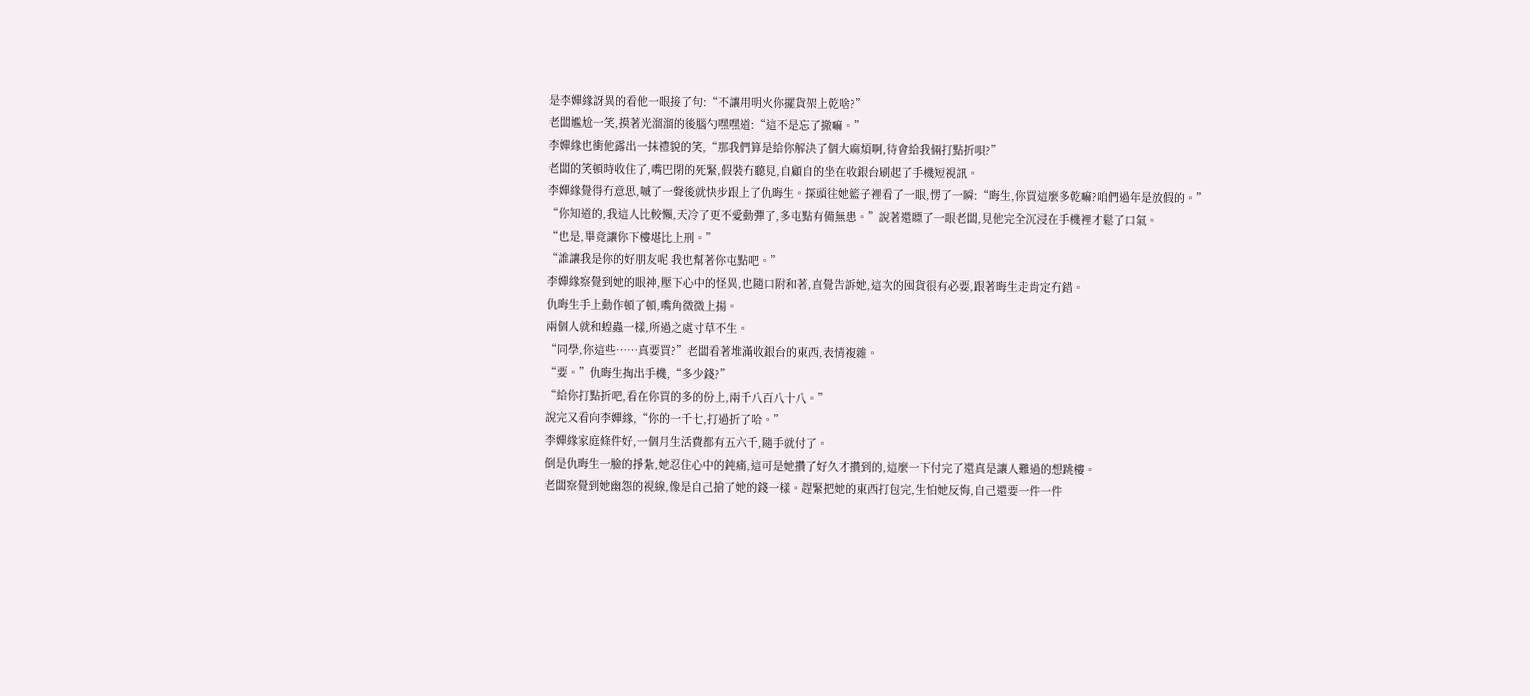是李嬋緣訝異的看他一眼接了句:“不讓用明火你擺貨架上乾啥?”
老闆尷尬一笑,摸著光溜溜的後腦勺嘿嘿道:“這不是忘了撤嘛。”
李嬋緣也衝他露出一抹禮貌的笑,“那我們算是給你解決了個大麻煩啊,待會給我倆打點折唄?”
老闆的笑頓時收住了,嘴巴閉的死緊,假裝冇聽見,自顧自的坐在收銀台刷起了手機短視訊。
李嬋緣覺得冇意思,嘁了一聲後就快步跟上了仇晦生。探頭往她籃子裡看了一眼,愣了一瞬:“晦生,你買這麼多乾嘛?咱們過年是放假的。”
“你知道的,我這人比較懶,天冷了更不愛動彈了,多屯點有備無患。”說著還瞟了一眼老闆,見他完全沉浸在手機裡才鬆了口氣。
“也是,畢竟讓你下樓堪比上刑。”
“誰讓我是你的好朋友呢 我也幫著你屯點吧。”
李嬋緣察覺到她的眼神,壓下心中的怪異,也隨口附和著,直覺告訴她,這次的囤貨很有必要,跟著晦生走肯定冇錯。
仇晦生手上動作頓了頓,嘴角微微上揚。
兩個人就和蝗蟲一樣,所過之處寸草不生。
“同學,你這些……真要買?”老闆看著堆滿收銀台的東西,表情複雜。
“要。”仇晦生掏出手機,“多少錢?”
“給你打點折吧,看在你買的多的份上,兩千八百八十八。”
說完又看向李嬋緣,“你的一千七,打過折了哈。”
李嬋緣家庭條件好,一個月生活費都有五六千,隨手就付了。
倒是仇晦生一臉的掙紮,她忍住心中的鈍痛,這可是她攢了好久才攢到的,這麼一下付完了還真是讓人難過的想跳樓。
老闆察覺到她幽怨的視線,像是自己搶了她的錢一樣。趕緊把她的東西打包完,生怕她反悔,自己還要一件一件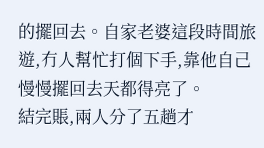的擺回去。自家老婆這段時間旅遊,冇人幫忙打個下手,靠他自己慢慢擺回去天都得亮了。
結完賬,兩人分了五趟才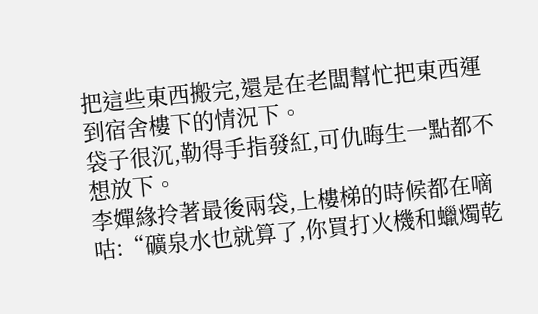把這些東西搬完,還是在老闆幫忙把東西運到宿舍樓下的情況下。
袋子很沉,勒得手指發紅,可仇晦生一點都不想放下。
李嬋緣拎著最後兩袋,上樓梯的時候都在嘀咕:“礦泉水也就算了,你買打火機和蠟燭乾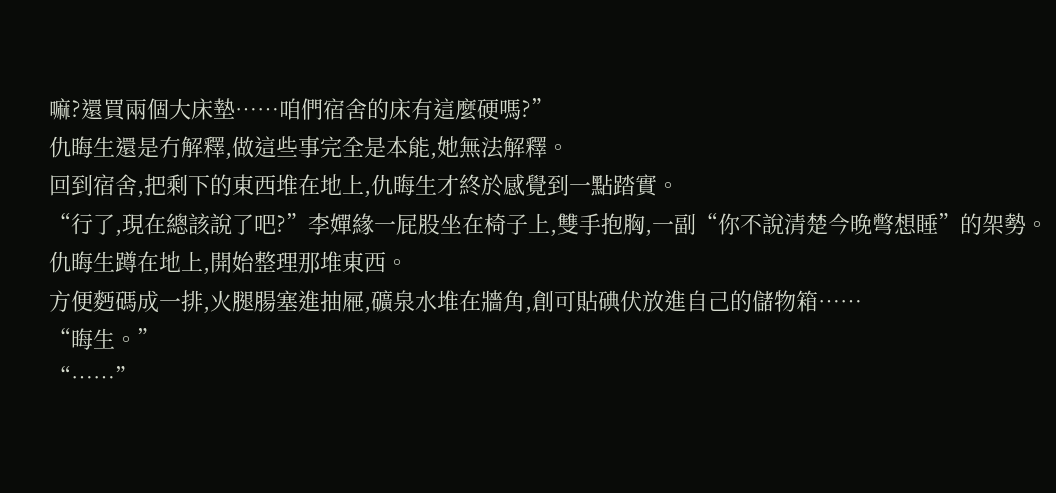嘛?還買兩個大床墊……咱們宿舍的床有這麼硬嗎?”
仇晦生還是冇解釋,做這些事完全是本能,她無法解釋。
回到宿舍,把剩下的東西堆在地上,仇晦生才終於感覺到一點踏實。
“行了,現在總該說了吧?”李嬋緣一屁股坐在椅子上,雙手抱胸,一副“你不說清楚今晚彆想睡”的架勢。
仇晦生蹲在地上,開始整理那堆東西。
方便麪碼成一排,火腿腸塞進抽屜,礦泉水堆在牆角,創可貼碘伏放進自己的儲物箱……
“晦生。”
“……”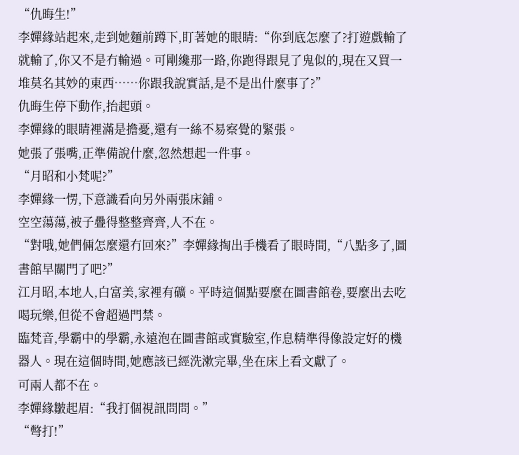“仇晦生!”
李嬋緣站起來,走到她麵前蹲下,盯著她的眼睛:“你到底怎麼了?打遊戲輸了就輸了,你又不是冇輸過。可剛纔那一路,你跑得跟見了鬼似的,現在又買一堆莫名其妙的東西……你跟我說實話,是不是出什麼事了?”
仇晦生停下動作,抬起頭。
李嬋緣的眼睛裡滿是擔憂,還有一絲不易察覺的緊張。
她張了張嘴,正準備說什麼,忽然想起一件事。
“月昭和小梵呢?”
李嬋緣一愣,下意識看向另外兩張床鋪。
空空蕩蕩,被子疊得整整齊齊,人不在。
“對哦,她們倆怎麼還冇回來?”李嬋緣掏出手機看了眼時間,“八點多了,圖書館早關門了吧?”
江月昭,本地人,白富美,家裡有礦。平時這個點要麼在圖書館卷,要麼出去吃喝玩樂,但從不會超過門禁。
臨梵音,學霸中的學霸,永遠泡在圖書館或實驗室,作息精準得像設定好的機器人。現在這個時間,她應該已經洗漱完畢,坐在床上看文獻了。
可兩人都不在。
李嬋緣皺起眉:“我打個視訊問問。”
“彆打!”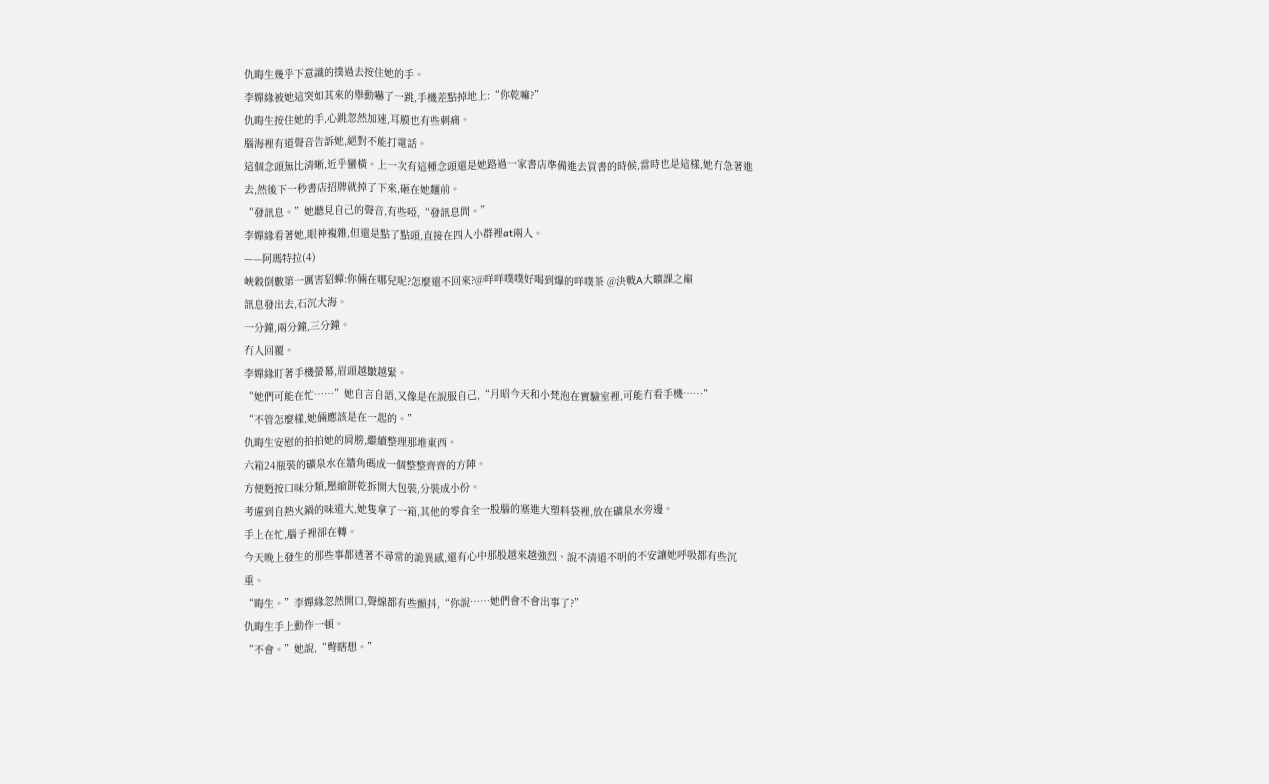仇晦生幾乎下意識的撲過去按住她的手。
李嬋緣被她這突如其來的舉動嚇了一跳,手機差點掉地上:“你乾嘛?”
仇晦生按住她的手,心跳忽然加速,耳膜也有些刺痛。
腦海裡有道聲音告訴她,絕對不能打電話。
這個念頭無比清晰,近乎蠻橫。上一次有這種念頭還是她路過一家書店準備進去買書的時候,當時也是這樣,她冇急著進去,然後下一秒書店招牌就掉了下來,砸在她麵前。
“發訊息。”她聽見自己的聲音,有些啞,“發訊息問。”
李嬋緣看著她,眼神複雜,但還是點了點頭,直接在四人小群裡at兩人。
——阿瑪特拉(4)
峽穀倒數第一厲害貂蟬:你倆在哪兒呢?怎麼還不回來?@咩咩噗噗好喝到爆的咩噗茶 @決戰A大曠課之巔
訊息發出去,石沉大海。
一分鐘,兩分鐘,三分鐘。
冇人回覆。
李嬋緣盯著手機螢幕,眉頭越皺越緊。
“她們可能在忙……”她自言自語,又像是在說服自己,“月昭今天和小梵泡在實驗室裡,可能冇看手機……”
“不管怎麼樣,她倆應該是在一起的。”
仇晦生安慰的拍拍她的肩膀,繼續整理那堆東西。
六箱24瓶裝的礦泉水在牆角碼成一個整整齊齊的方陣。
方便麪按口味分類,壓縮餅乾拆開大包裝,分裝成小份。
考慮到自熱火鍋的味道大,她隻拿了一箱,其他的零食全一股腦的塞進大塑料袋裡,放在礦泉水旁邊。
手上在忙,腦子裡卻在轉。
今天晚上發生的那些事都透著不尋常的詭異感,還有心中那股越來越強烈、說不清道不明的不安讓她呼吸都有些沉重。
“晦生。”李嬋緣忽然開口,聲線都有些顫抖,“你說……她們會不會出事了?”
仇晦生手上動作一頓。
“不會。”她說,“彆瞎想。”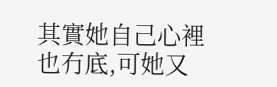其實她自己心裡也冇底,可她又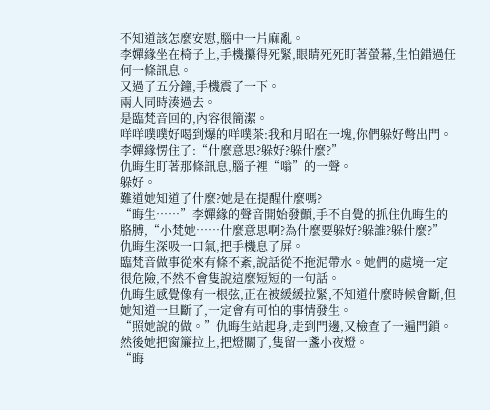不知道該怎麼安慰,腦中一片麻亂。
李嬋緣坐在椅子上,手機攥得死緊,眼睛死死盯著螢幕,生怕錯過任何一條訊息。
又過了五分鐘,手機震了一下。
兩人同時湊過去。
是臨梵音回的,內容很簡潔。
咩咩噗噗好喝到爆的咩噗茶:我和月昭在一塊,你們躲好彆出門。
李嬋緣愣住了:“什麼意思?躲好?躲什麼?”
仇晦生盯著那條訊息,腦子裡“嗡”的一聲。
躲好。
難道她知道了什麼?她是在提醒什麼嗎?
“晦生……”李嬋緣的聲音開始發顫,手不自覺的抓住仇晦生的胳膊,“小梵她……什麼意思啊?為什麼要躲好?躲誰?躲什麼?”
仇晦生深吸一口氣,把手機息了屏。
臨梵音做事從來有條不紊,說話從不拖泥帶水。她們的處境一定很危險,不然不會隻說這麼短短的一句話。
仇晦生感覺像有一根弦,正在被緩緩拉緊,不知道什麼時候會斷,但她知道一旦斷了,一定會有可怕的事情發生。
“照她說的做。”仇晦生站起身,走到門邊,又檢查了一遍門鎖。
然後她把窗簾拉上,把燈關了,隻留一盞小夜燈。
“晦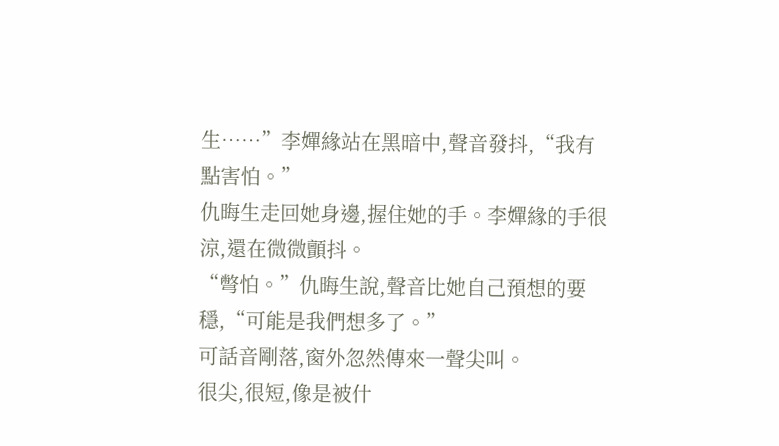生……”李嬋緣站在黑暗中,聲音發抖,“我有點害怕。”
仇晦生走回她身邊,握住她的手。李嬋緣的手很涼,還在微微顫抖。
“彆怕。”仇晦生說,聲音比她自己預想的要穩,“可能是我們想多了。”
可話音剛落,窗外忽然傳來一聲尖叫。
很尖,很短,像是被什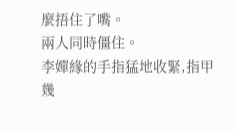麼捂住了嘴。
兩人同時僵住。
李嬋緣的手指猛地收緊,指甲幾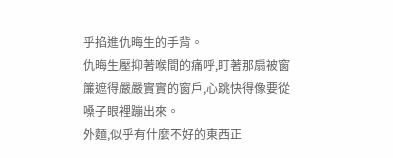乎掐進仇晦生的手背。
仇晦生壓抑著喉間的痛呼,盯著那扇被窗簾遮得嚴嚴實實的窗戶,心跳快得像要從嗓子眼裡蹦出來。
外麵,似乎有什麼不好的東西正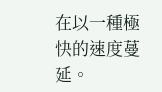在以一種極快的速度蔓延。